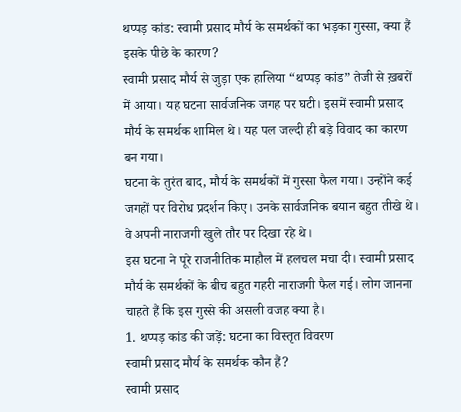थप्पड़ कांड: स्वामी प्रसाद मौर्य के समर्थकों का भड़का गुस्सा, क्या हैं इसके पीछे के कारण?
स्वामी प्रसाद मौर्य से जुड़ा एक हालिया “थप्पड़ कांड” तेजी से ख़बरों में आया। यह घटना सार्वजनिक जगह पर घटी। इसमें स्वामी प्रसाद मौर्य के समर्थक शामिल थे। यह पल जल्दी ही बड़े विवाद का कारण बन गया।
घटना के तुरंत बाद, मौर्य के समर्थकों में गुस्सा फैल गया। उन्होंने कई जगहों पर विरोध प्रदर्शन किए। उनके सार्वजनिक बयान बहुत तीखे थे। वे अपनी नाराजगी खुले तौर पर दिखा रहे थे।
इस घटना ने पूरे राजनीतिक माहौल में हलचल मचा दी। स्वामी प्रसाद मौर्य के समर्थकों के बीच बहुत गहरी नाराजगी फैल गई। लोग जानना चाहते हैं कि इस गुस्से की असली वजह क्या है।
1. थप्पड़ कांड की जड़ें: घटना का विस्तृत विवरण
स्वामी प्रसाद मौर्य के समर्थक कौन हैं?
स्वामी प्रसाद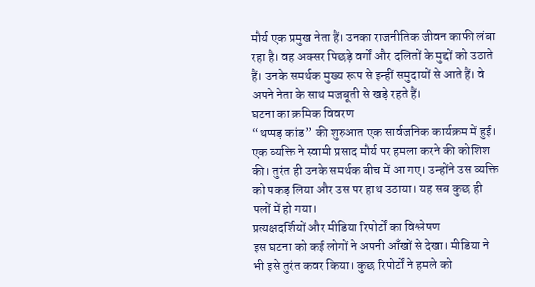मौर्य एक प्रमुख नेता हैं। उनका राजनीतिक जीवन काफी लंबा रहा है। वह अक्सर पिछड़े वर्गों और दलितों के मुद्दों को उठाते हैं। उनके समर्थक मुख्य रूप से इन्हीं समुदायों से आते हैं। वे अपने नेता के साथ मजबूती से खड़े रहते हैं।
घटना का क्रमिक विवरण
“थप्पड़ कांड” की शुरुआत एक सार्वजनिक कार्यक्रम में हुई। एक व्यक्ति ने स्वामी प्रसाद मौर्य पर हमला करने की कोशिश की। तुरंत ही उनके समर्थक बीच में आ गए। उन्होंने उस व्यक्ति को पकड़ लिया और उस पर हाथ उठाया। यह सब कुछ ही पलों में हो गया।
प्रत्यक्षदर्शियों और मीडिया रिपोर्टों का विश्लेषण
इस घटना को कई लोगों ने अपनी आँखों से देखा। मीडिया ने भी इसे तुरंत कवर किया। कुछ रिपोर्टों ने हमले को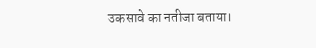उकसावे का नतीजा बताया।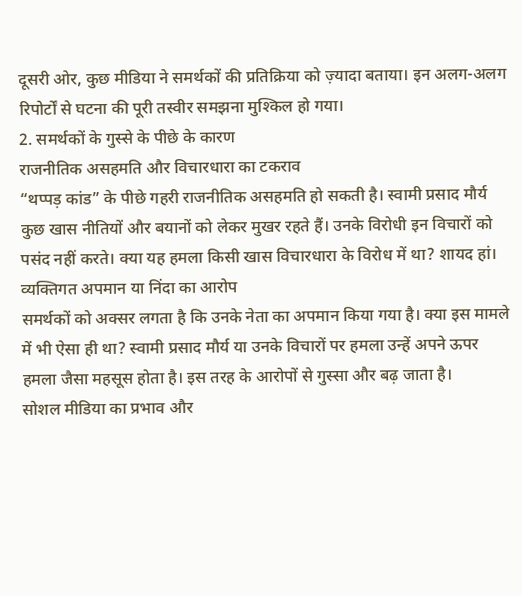दूसरी ओर, कुछ मीडिया ने समर्थकों की प्रतिक्रिया को ज़्यादा बताया। इन अलग-अलग रिपोर्टों से घटना की पूरी तस्वीर समझना मुश्किल हो गया।
2. समर्थकों के गुस्से के पीछे के कारण
राजनीतिक असहमति और विचारधारा का टकराव
“थप्पड़ कांड” के पीछे गहरी राजनीतिक असहमति हो सकती है। स्वामी प्रसाद मौर्य कुछ खास नीतियों और बयानों को लेकर मुखर रहते हैं। उनके विरोधी इन विचारों को पसंद नहीं करते। क्या यह हमला किसी खास विचारधारा के विरोध में था? शायद हां।
व्यक्तिगत अपमान या निंदा का आरोप
समर्थकों को अक्सर लगता है कि उनके नेता का अपमान किया गया है। क्या इस मामले में भी ऐसा ही था? स्वामी प्रसाद मौर्य या उनके विचारों पर हमला उन्हें अपने ऊपर हमला जैसा महसूस होता है। इस तरह के आरोपों से गुस्सा और बढ़ जाता है।
सोशल मीडिया का प्रभाव और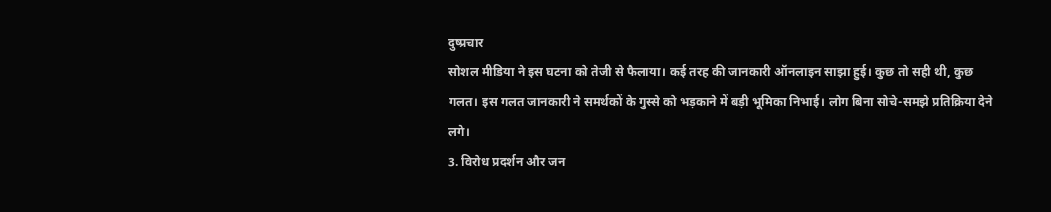दुष्प्रचार
सोशल मीडिया ने इस घटना को तेजी से फैलाया। कई तरह की जानकारी ऑनलाइन साझा हुई। कुछ तो सही थी, कुछ गलत। इस गलत जानकारी ने समर्थकों के गुस्से को भड़काने में बड़ी भूमिका निभाई। लोग बिना सोचे-समझे प्रतिक्रिया देने लगे।
3. विरोध प्रदर्शन और जन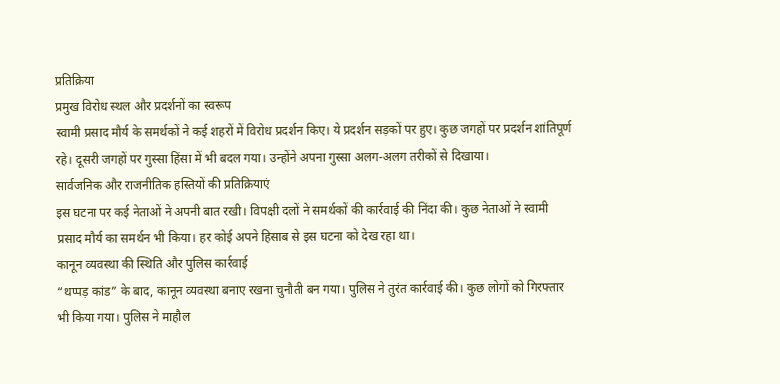प्रतिक्रिया
प्रमुख विरोध स्थल और प्रदर्शनों का स्वरूप
स्वामी प्रसाद मौर्य के समर्थकों ने कई शहरों में विरोध प्रदर्शन किए। ये प्रदर्शन सड़कों पर हुए। कुछ जगहों पर प्रदर्शन शांतिपूर्ण रहे। दूसरी जगहों पर गुस्सा हिंसा में भी बदल गया। उन्होंने अपना गुस्सा अलग-अलग तरीकों से दिखाया।
सार्वजनिक और राजनीतिक हस्तियों की प्रतिक्रियाएं
इस घटना पर कई नेताओं ने अपनी बात रखी। विपक्षी दलों ने समर्थकों की कार्रवाई की निंदा की। कुछ नेताओं ने स्वामी प्रसाद मौर्य का समर्थन भी किया। हर कोई अपने हिसाब से इस घटना को देख रहा था।
कानून व्यवस्था की स्थिति और पुलिस कार्रवाई
“थप्पड़ कांड” के बाद, कानून व्यवस्था बनाए रखना चुनौती बन गया। पुलिस ने तुरंत कार्रवाई की। कुछ लोगों को गिरफ्तार भी किया गया। पुलिस ने माहौल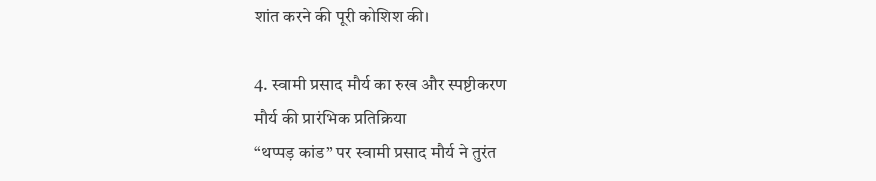शांत करने की पूरी कोशिश की।

4. स्वामी प्रसाद मौर्य का रुख और स्पष्टीकरण
मौर्य की प्रारंभिक प्रतिक्रिया
“थप्पड़ कांड” पर स्वामी प्रसाद मौर्य ने तुरंत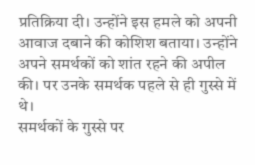प्रतिक्रिया दी। उन्होंने इस हमले को अपनी आवाज दबाने की कोशिश बताया। उन्होंने अपने समर्थकों को शांत रहने की अपील की। पर उनके समर्थक पहले से ही गुस्से में थे।
समर्थकों के गुस्से पर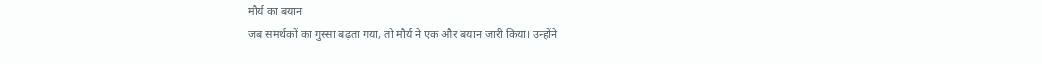मौर्य का बयान
जब समर्थकों का गुस्सा बढ़ता गया, तो मौर्य ने एक और बयान जारी किया। उन्होंने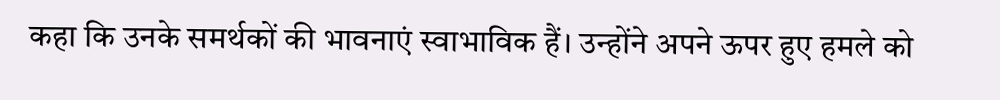कहा कि उनके समर्थकों की भावनाएं स्वाभाविक हैं। उन्होंने अपने ऊपर हुए हमले को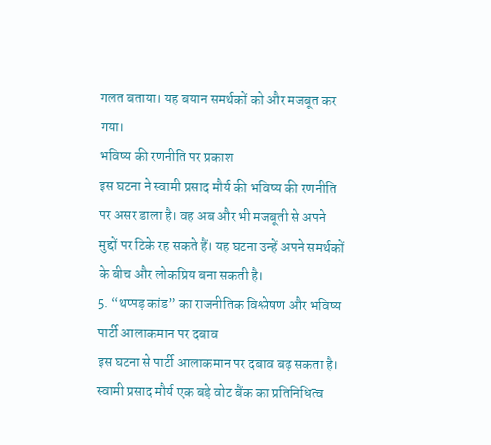गलत बताया। यह बयान समर्थकों को और मजबूत कर गया।
भविष्य की रणनीति पर प्रकाश
इस घटना ने स्वामी प्रसाद मौर्य की भविष्य की रणनीति पर असर डाला है। वह अब और भी मजबूती से अपने मुद्दों पर टिके रह सकते हैं। यह घटना उन्हें अपने समर्थकों के बीच और लोकप्रिय बना सकती है।
5. “थप्पड़ कांड” का राजनीतिक विश्लेषण और भविष्य
पार्टी आलाकमान पर दबाव
इस घटना से पार्टी आलाकमान पर दबाव बढ़ सकता है। स्वामी प्रसाद मौर्य एक बड़े वोट बैंक का प्रतिनिधित्व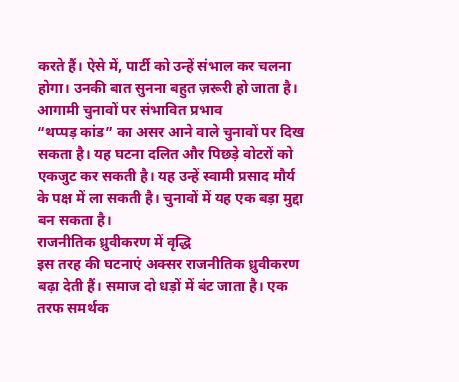करते हैं। ऐसे में, पार्टी को उन्हें संभाल कर चलना होगा। उनकी बात सुनना बहुत ज़रूरी हो जाता है।
आगामी चुनावों पर संभावित प्रभाव
“थप्पड़ कांड” का असर आने वाले चुनावों पर दिख सकता है। यह घटना दलित और पिछड़े वोटरों को एकजुट कर सकती है। यह उन्हें स्वामी प्रसाद मौर्य के पक्ष में ला सकती है। चुनावों में यह एक बड़ा मुद्दा बन सकता है।
राजनीतिक ध्रुवीकरण में वृद्धि
इस तरह की घटनाएं अक्सर राजनीतिक ध्रुवीकरण बढ़ा देती हैं। समाज दो धड़ों में बंट जाता है। एक तरफ समर्थक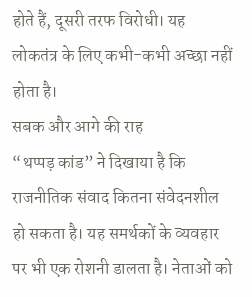होते हैं, दूसरी तरफ विरोधी। यह लोकतंत्र के लिए कभी-कभी अच्छा नहीं होता है।
सबक और आगे की राह
“थप्पड़ कांड” ने दिखाया है कि राजनीतिक संवाद कितना संवेदनशील हो सकता है। यह समर्थकों के व्यवहार पर भी एक रोशनी डालता है। नेताओं को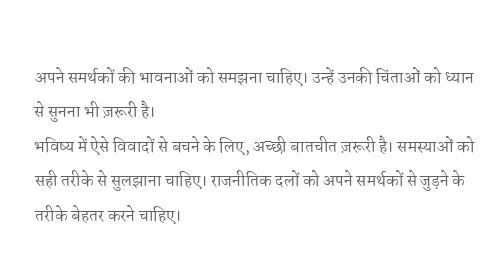अपने समर्थकों की भावनाओं को समझना चाहिए। उन्हें उनकी चिंताओं को ध्यान से सुनना भी ज़रूरी है।
भविष्य में ऐसे विवादों से बचने के लिए, अच्छी बातचीत ज़रूरी है। समस्याओं को सही तरीके से सुलझाना चाहिए। राजनीतिक दलों को अपने समर्थकों से जुड़ने के तरीके बेहतर करने चाहिए।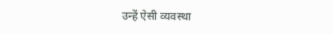उन्हें ऐसी व्यवस्था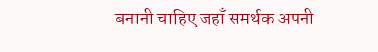बनानी चाहिए जहाँ समर्थक अपनी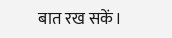बात रख सकें।